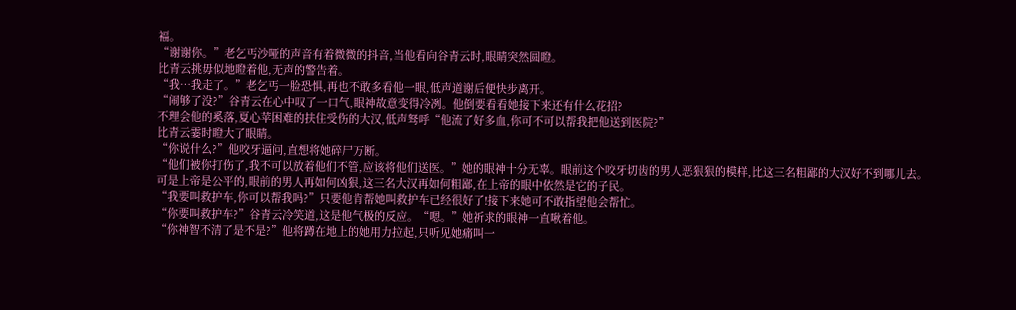褔。
“谢谢你。”老乞丐沙哑的声音有着微微的抖音,当他看向谷青云时,眼睛突然圆瞪。
比青云挑毋似地瞪着他,无声的警告着。
“我…我走了。”老乞丐一脸恐惧,再也不敢多看他一眼,低声道谢后便快步离开。
“闹够了没?”谷青云在心中叹了一口气,眼神故意变得冷冽。他倒要看看她接下来还有什么花招?
不理会他的奚落,夏心苹困难的扶住受伤的大汉,低声驽呼“他流了好多血,你可不可以帮我把他送到医院?”
比青云霎时瞪大了眼睛。
“你说什么?”他咬牙逼问,直想将她碎尸万断。
“他们被你打伤了,我不可以放着他们不管,应该将他们送医。”她的眼神十分无辜。眼前这个咬牙切齿的男人恶狠狠的模样,比这三名粗鄙的大汉好不到哪儿去。
可是上帝是公平的,眼前的男人再如何凶狠,这三名大汉再如何粗鄙,在上帝的眼中依然是它的子民。
“我要叫救护车,你可以帮我吗?”只要他肯帮她叫救护车已经很好了!接下来她可不敢指望他会帮忙。
“你要叫救护车?”谷青云冷笑道,这是他气极的反应。“嗯。”她祈求的眼神一直啾着他。
“你神智不清了是不是?”他将蹲在地上的她用力拉起,只听见她痛叫一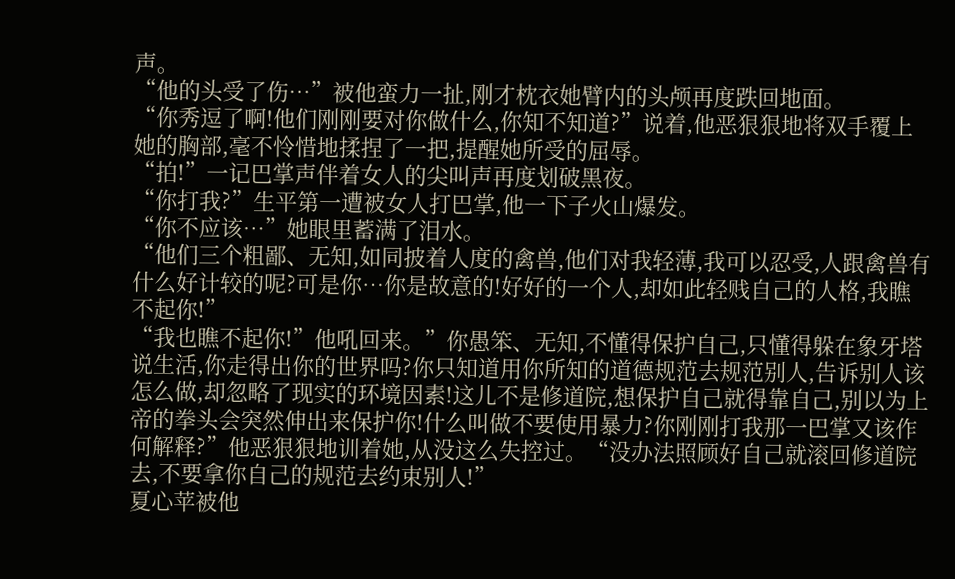声。
“他的头受了伤…”被他蛮力一扯,刚才枕衣她臂内的头颅再度跌回地面。
“你秀逗了啊!他们刚刚要对你做什么,你知不知道?”说着,他恶狠狠地将双手覆上她的胸部,毫不怜惜地揉捏了一把,提醒她所受的屈辱。
“拍!”一记巴掌声伴着女人的尖叫声再度划破黑夜。
“你打我?”生平第一遭被女人打巴掌,他一下子火山爆发。
“你不应该…”她眼里蓄满了泪水。
“他们三个粗鄙、无知,如同披着人度的禽兽,他们对我轻薄,我可以忍受,人跟禽兽有什么好计较的呢?可是你…你是故意的!好好的一个人,却如此轻贱自己的人格,我瞧不起你!”
“我也瞧不起你!”他吼回来。”你愚笨、无知,不懂得保护自己,只懂得躲在象牙塔说生活,你走得出你的世界吗?你只知道用你所知的道德规范去规范别人,告诉别人该怎么做,却忽略了现实的环境因素!这儿不是修道院,想保护自己就得靠自己,别以为上帝的拳头会突然伸出来保护你!什么叫做不要使用暴力?你刚刚打我那一巴掌又该作何解释?”他恶狠狠地训着她,从没这么失控过。“没办法照顾好自己就滚回修道院去,不要拿你自己的规范去约束别人!”
夏心苹被他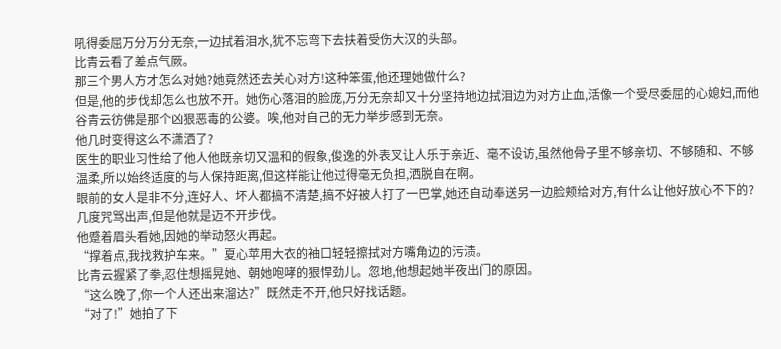吼得委屈万分万分无奈,一边拭着泪水,犹不忘弯下去扶着受伤大汉的头部。
比青云看了差点气厥。
那三个男人方才怎么对她?她竟然还去关心对方!这种笨蛋,他还理她做什么?
但是,他的步伐却怎么也放不开。她伤心落泪的脸庞,万分无奈却又十分坚持地边拭泪边为对方止血,活像一个受尽委屈的心媳妇,而他谷青云彷佛是那个凶狠恶毒的公婆。唉,他对自己的无力举步感到无奈。
他几时变得这么不潇洒了?
医生的职业习性给了他人他既亲切又温和的假象,俊逸的外表叉让人乐于亲近、毫不设访,虽然他骨子里不够亲切、不够随和、不够温柔,所以始终适度的与人保持距离,但这样能让他过得毫无负担,洒脱自在啊。
眼前的女人是非不分,连好人、坏人都搞不清楚,搞不好被人打了一巴掌,她还自动奉送另一边脸颊给对方,有什么让他好放心不下的?
几度咒骂出声,但是他就是迈不开步伐。
他蹙着眉头看她,因她的举动怒火再起。
“撑着点,我找救护车来。”夏心苹用大衣的袖口轻轻擦拭对方嘴角边的污渍。
比青云握紧了拳,忍住想摇晃她、朝她咆哮的狠悍劲儿。忽地,他想起她半夜出门的原因。
“这么晚了,你一个人还出来溜达?”既然走不开,他只好找话题。
“对了!”她拍了下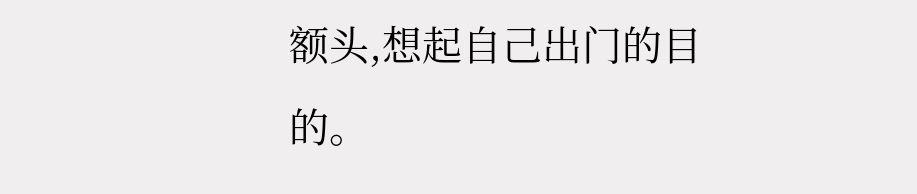额头,想起自己出门的目的。